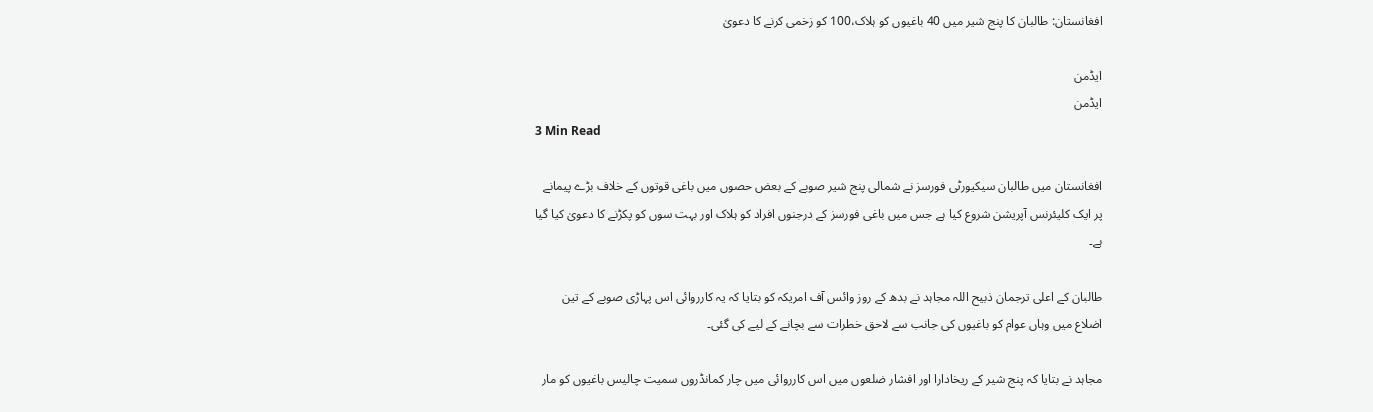افغانستان: طالبان کا پنج شیر میں 40 باغیوں کو ہلاک،100 کو زخمی کرنے کا دعویٰ

ایڈمن
ایڈمن
3 Min Read

افغانستان میں طالبان سیکیورٹی فورسز نے شمالی پنج شیر صوبے کے بعض حصوں میں باغی قوتوں کے خلاف بڑے پیمانے پر ایک کلیئرنس آپریشن شروع کیا ہے جس میں باغی فورسز کے درجنوں افراد کو ہلاک اور بہت سوں کو پکڑنے کا دعویٰ کیا گیا ہے۔

طالبان کے اعلی ترجمان ذبیح اللہ مجاہد نے بدھ کے روز وائس آف امریکہ کو بتایا کہ یہ کارروائی اس پہاڑی صوبے کے تین اضلاع میں وہاں عوام کو باغیوں کی جانب سے لاحق خطرات سے بچانے کے لیے کی گئی۔

مجاہد نے بتایا کہ پنج شیر کے ریخادارا اور افشار ضلعوں میں اس کارروائی میں چار کمانڈروں سمیت چالیس باغیوں کو مار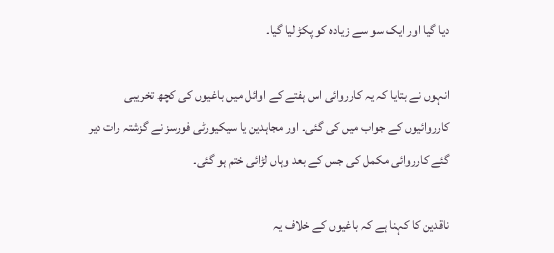دیا گیا اور ایک سو سے زیادہ کو پکڑ لیا گیا۔

انہوں نے بتایا کہ یہ کارروائی اس ہفتے کے اوائل میں باغیوں کی کچھ تخریبی کارروائیوں کے جواب میں کی گئی۔ اور مجاہدین یا سیکیورٹی فورسز نے گزشتہ رات دیر گئے کارروائی مکمل کی جس کے بعد وہاں لڑائی ختم ہو گئی۔

ناقدین کا کہنا ہے کہ باغیوں کے خلاف یہ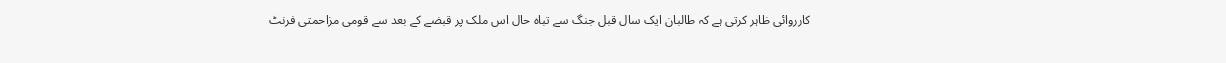کارروائی ظاہر کرتی ہے کہ طالبان ایک سال قبل جنگ سے تباہ حال اس ملک پر قبضے کے بعد سے قومی مزاحمتی فرنٹ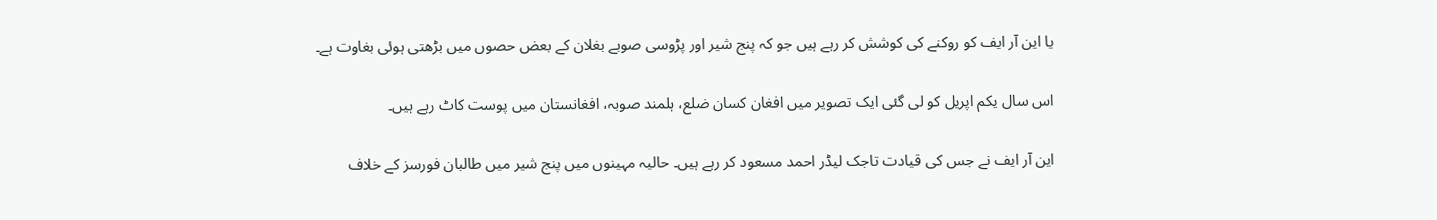یا این آر ایف کو روکنے کی کوشش کر رہے ہیں جو کہ پنج شیر اور پڑوسی صوبے بغلان کے بعض حصوں میں بڑھتی ہوئی بغاوت ہے۔

اس سال یکم اپریل کو لی گئی ایک تصویر میں افغان کسان ضلع، ہلمند صوبہ، افغانستان میں پوست کاٹ رہے ہیں۔

این آر ایف نے جس کی قیادت تاجک لیڈر احمد مسعود کر رہے ہیں۔ حالیہ مہینوں میں پنج شیر میں طالبان فورسز کے خلاف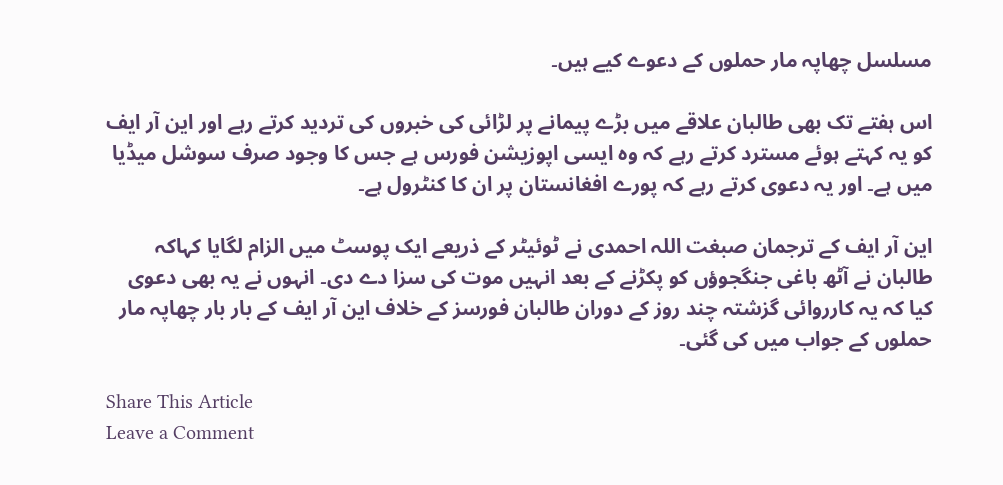مسلسل چھاپہ مار حملوں کے دعوے کیے ہیں۔

اس ہفتے تک بھی طالبان علاقے میں بڑے پیمانے پر لڑائی کی خبروں کی تردید کرتے رہے اور این آر ایف کو یہ کہتے ہوئے مسترد کرتے رہے کہ وہ ایسی اپوزیشن فورس ہے جس کا وجود صرف سوشل میڈیا میں ہے۔ اور یہ دعوی کرتے رہے کہ پورے افغانستان پر ان کا کنٹرول ہے۔

این آر ایف کے ترجمان صبغت اللہ احمدی نے ٹوئیٹر کے ذریعے ایک پوسٹ میں الزام لگایا کہاکہ طالبان نے آٹھ باغی جنگجوؤں کو پکڑنے کے بعد انہیں موت کی سزا دے دی۔ انہوں نے یہ بھی دعوی کیا کہ یہ کارروائی گزشتہ چند روز کے دوران طالبان فورسز کے خلاف این آر ایف کے بار بار چھاپہ مار حملوں کے جواب میں کی گئی۔

Share This Article
Leave a Comment